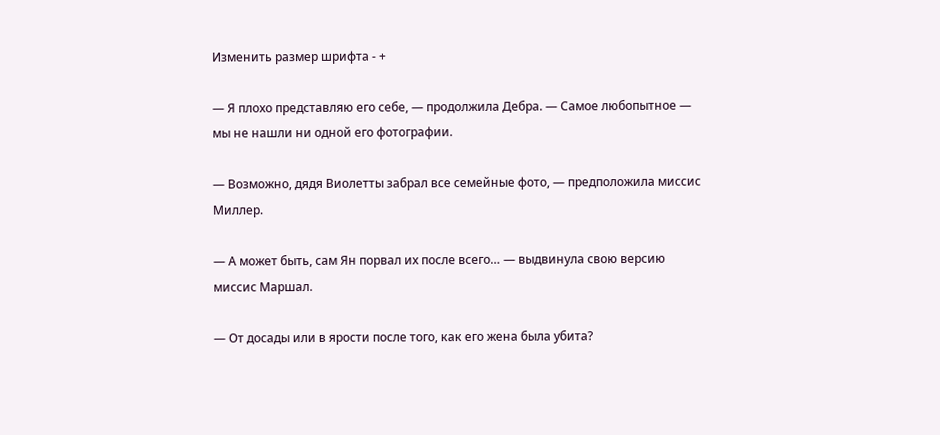Изменить размер шрифта - +

— Я плохо представляю его себе, — продолжила Дебра. — Самое любопытное — мы не нашли ни одной его фотографии.

— Возможно, дядя Виолетты забрал все семейные фото, — предположила миссис Миллер.

— А может быть, сам Ян порвал их после всего… — выдвинула свою версию миссис Маршал.

— От досады или в ярости после того, как его жена была убита?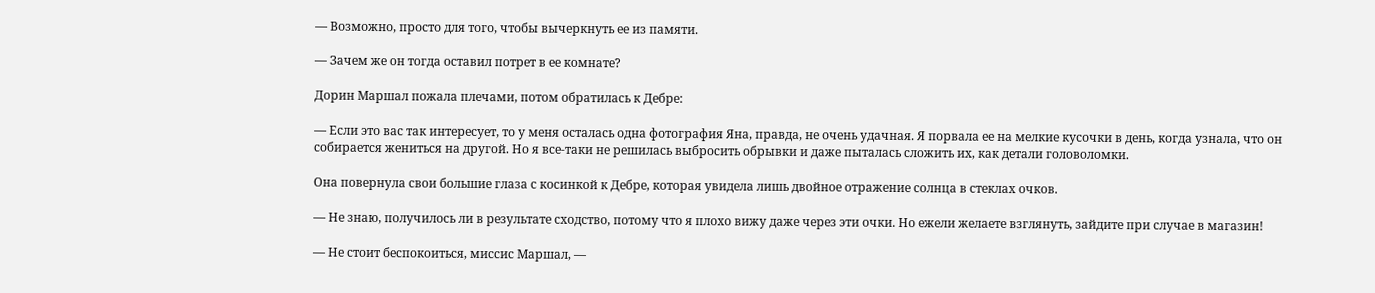— Возможно, просто для того, чтобы вычеркнуть ее из памяти.

— Зачем же он тогда оставил потрет в ее комнате?

Дорин Маршал пожала плечами, потом обратилась к Дебре:

— Если это вас так интересует, то у меня осталась одна фотография Яна, правда, не очень удачная. Я порвала ее на мелкие кусочки в день, когда узнала, что он собирается жениться на другой. Но я все-таки не решилась выбросить обрывки и даже пыталась сложить их, как детали головоломки.

Она повернула свои большие глаза с косинкой к Дебре, которая увидела лишь двойное отражение солнца в стеклах очков.

— Не знаю, получилось ли в результате сходство, потому что я плохо вижу даже через эти очки. Но ежели желаете взглянуть, зайдите при случае в магазин!

— Не стоит беспокоиться, миссис Маршал, —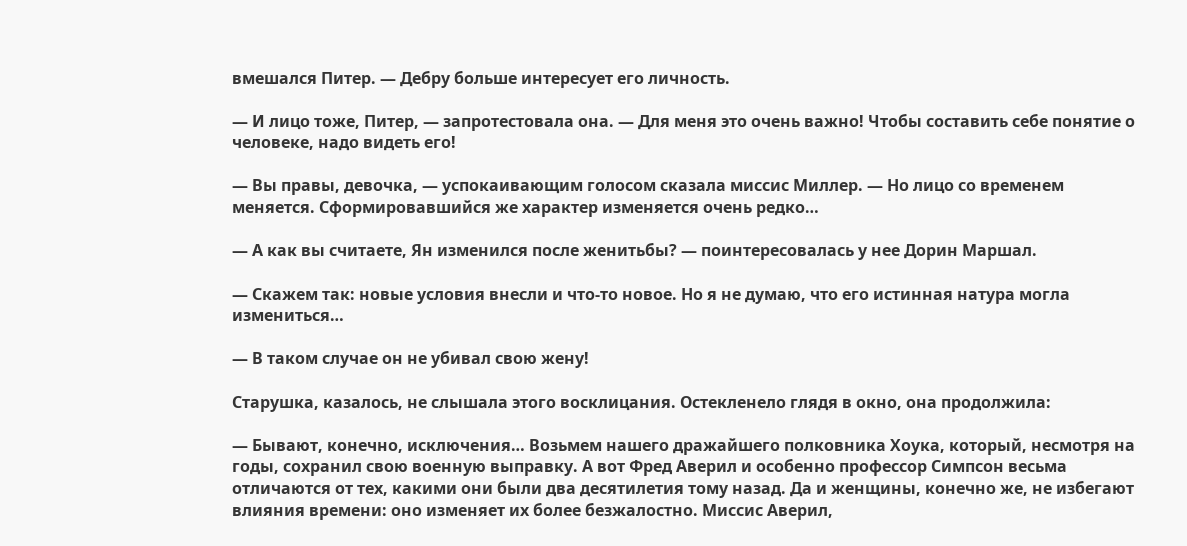вмешался Питер. — Дебру больше интересует его личность.

— И лицо тоже, Питер, — запротестовала она. — Для меня это очень важно! Чтобы составить себе понятие о человеке, надо видеть его!

— Вы правы, девочка, — успокаивающим голосом сказала миссис Миллер. — Но лицо со временем меняется. Сформировавшийся же характер изменяется очень редко…

— А как вы считаете, Ян изменился после женитьбы? — поинтересовалась у нее Дорин Маршал.

— Скажем так: новые условия внесли и что-то новое. Но я не думаю, что его истинная натура могла измениться…

— В таком случае он не убивал свою жену!

Старушка, казалось, не слышала этого восклицания. Остекленело глядя в окно, она продолжила:

— Бывают, конечно, исключения… Возьмем нашего дражайшего полковника Хоука, который, несмотря на годы, сохранил свою военную выправку. А вот Фред Аверил и особенно профессор Симпсон весьма отличаются от тех, какими они были два десятилетия тому назад. Да и женщины, конечно же, не избегают влияния времени: оно изменяет их более безжалостно. Миссис Аверил,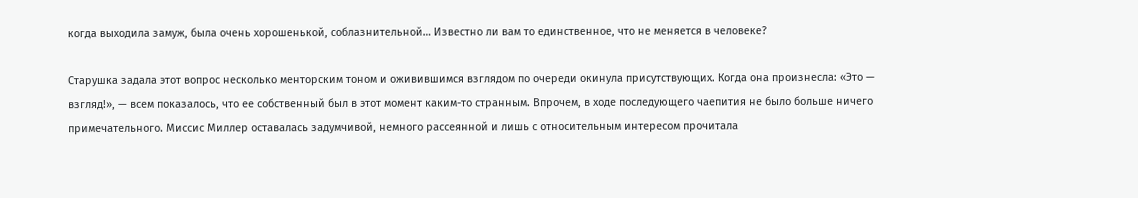когда выходила замуж, была очень хорошенькой, соблазнительной… Известно ли вам то единственное, что не меняется в человеке?

Старушка задала этот вопрос несколько менторским тоном и оживившимся взглядом по очереди окинула присутствующих. Когда она произнесла: «Это — взгляд!», — всем показалось, что ее собственный был в этот момент каким-то странным. Впрочем, в ходе последующего чаепития не было больше ничего примечательного. Миссис Миллер оставалась задумчивой, немного рассеянной и лишь с относительным интересом прочитала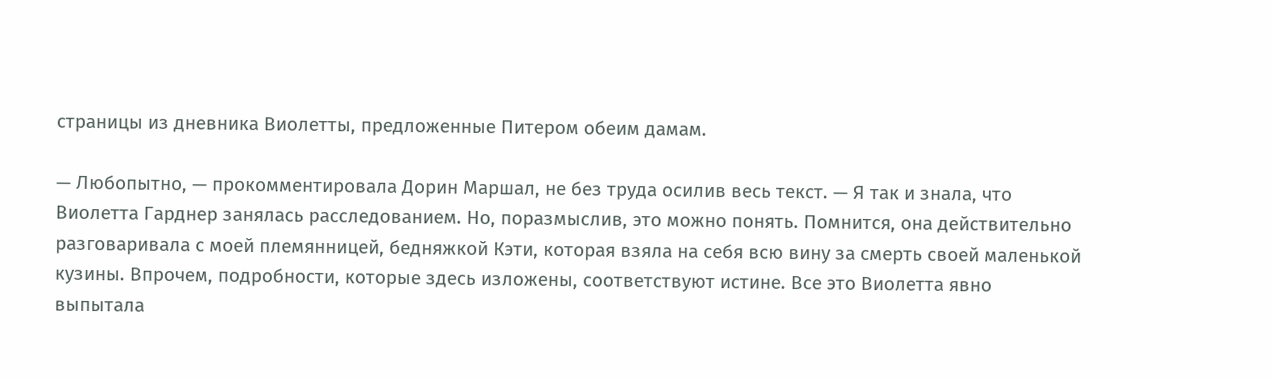страницы из дневника Виолетты, предложенные Питером обеим дамам.

— Любопытно, — прокомментировала Дорин Маршал, не без труда осилив весь текст. — Я так и знала, что Виолетта Гарднер занялась расследованием. Но, поразмыслив, это можно понять. Помнится, она действительно разговаривала с моей племянницей, бедняжкой Кэти, которая взяла на себя всю вину за смерть своей маленькой кузины. Впрочем, подробности, которые здесь изложены, соответствуют истине. Все это Виолетта явно выпытала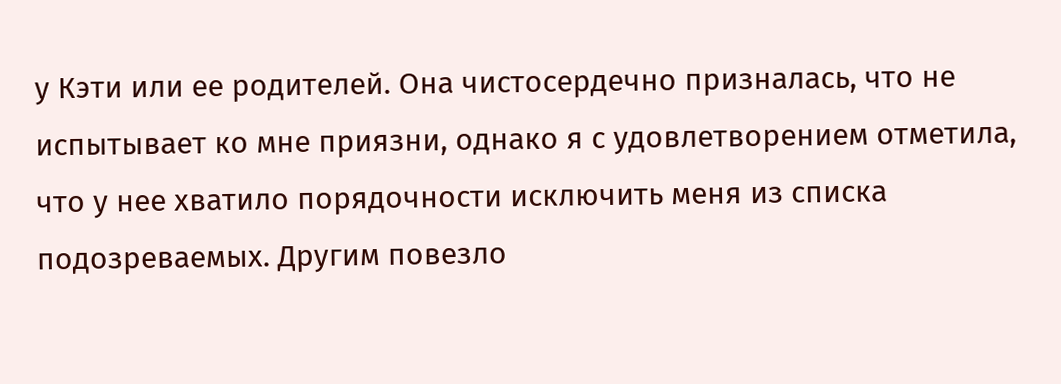у Кэти или ее родителей. Она чистосердечно призналась, что не испытывает ко мне приязни, однако я с удовлетворением отметила, что у нее хватило порядочности исключить меня из списка подозреваемых. Другим повезло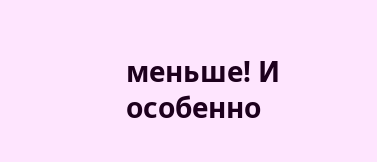меньше! И особенно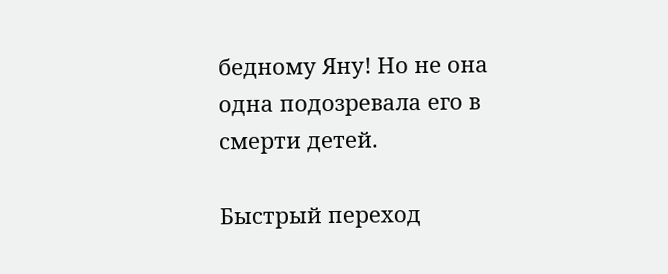бедному Яну! Но не она одна подозревала его в смерти детей.

Быстрый переход